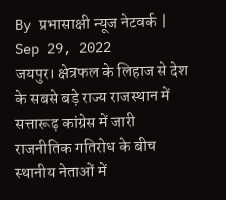By प्रभासाक्षी न्यूज नेटवर्क | Sep 29, 2022
जयपुर। क्षेत्रफल के लिहाज से देश के सबसे बड़े राज्य राजस्थान में सत्तारूढ़ कांग्रेस में जारी राजनीतिक गतिरोध के बीच स्थानीय नेताओं में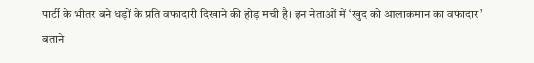पार्टी के भीतर बने धड़ों के प्रति वफादारी दिखाने की होड़ मची है। इन नेताओं में ‘खुद को आलाकमान का वफादार’ बताने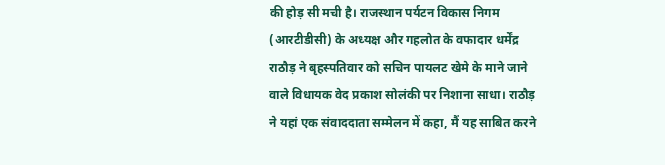की होड़ सी मची है। राजस्थान पर्यटन विकास निगम (आरटीडीसी) के अध्यक्ष और गहलोत के वफादार धर्मेंद्र राठौड़ ने बृहस्पतिवार को सचिन पायलट खेमे के माने जाने वाले विधायक वेद प्रकाश सोलंकी पर निशाना साधा। राठौड़ ने यहां एक संवाददाता सम्मेलन में कहा, मैं यह साबित करने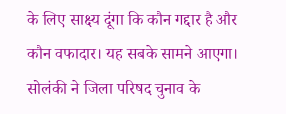के लिए साक्ष्य दूंगा कि कौन गद्दार है और कौन वफादार। यह सबके सामने आएगा। सोलंकी ने जिला परिषद चुनाव के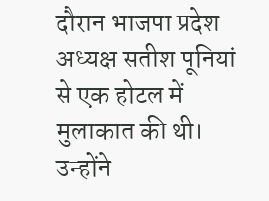दौरान भाजपा प्रदेश अध्यक्ष सतीश पूनियां से एक होटल में मुलाकात की थी। उन्होंने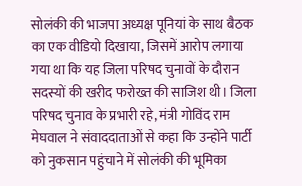सोलंकी की भाजपा अध्यक्ष पूनियां के साथ बैठक का एक वीडियो दिखाया, जिसमें आरोप लगाया गया था कि यह जिला परिषद चुनावों के दौरान सदस्यों की खरीद फरोख्त की साजिश थी। जिला परिषद चुनाव के प्रभारी रहे, मंत्री गोविंद राम मेघवाल ने संवाददाताओं से कहा कि उन्होंने पार्टी को नुकसान पहुंचाने में सोलंकी की भूमिका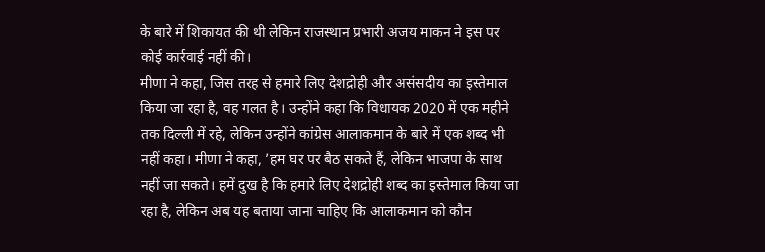के बारे में शिकायत की थी लेकिन राजस्थान प्रभारी अजय माकन ने इस पर कोई कार्रवाई नहीं की।
मीणा ने कहा, जिस तरह से हमारे लिए देशद्रोही और असंसदीय का इस्तेमाल किया जा रहा है, वह गलत है। उन्होंने कहा कि विधायक 2020 में एक महीने तक दिल्ली में रहे, लेकिन उन्होंने कांग्रेस आलाकमान के बारे में एक शब्द भी नहीं कहा। मीणा ने कहा, ’हम घर पर बैठ सकते हैं, लेकिन भाजपा के साथ नहीं जा सकते। हमें दुख है कि हमारे लिए देशद्रोही शब्द का इस्तेमाल किया जा रहा है, लेकिन अब यह बताया जाना चाहिए कि आलाकमान को कौन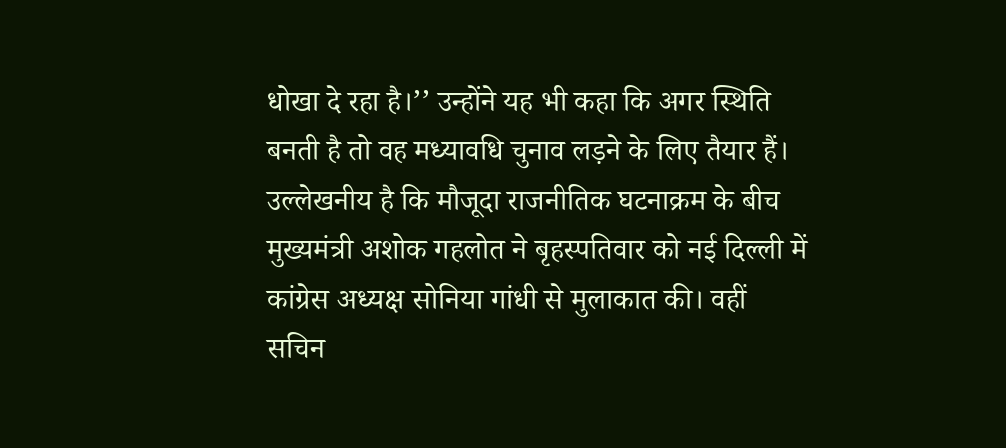धोखा दे रहा है।’’ उन्होंने यह भी कहा कि अगर स्थिति बनती है तो वह मध्यावधि चुनाव लड़ने के लिए तैयार हैं। उल्लेखनीय है कि मौजूदा राजनीतिक घटनाक्रम के बीच मुख्यमंत्री अशोक गहलोत ने बृहस्पतिवार को नई दिल्ली में कांग्रेस अध्यक्ष सोनिया गांधी से मुलाकात की। वहीं सचिन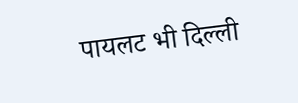पायलट भी दिल्ली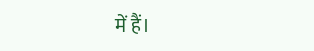में हैं।